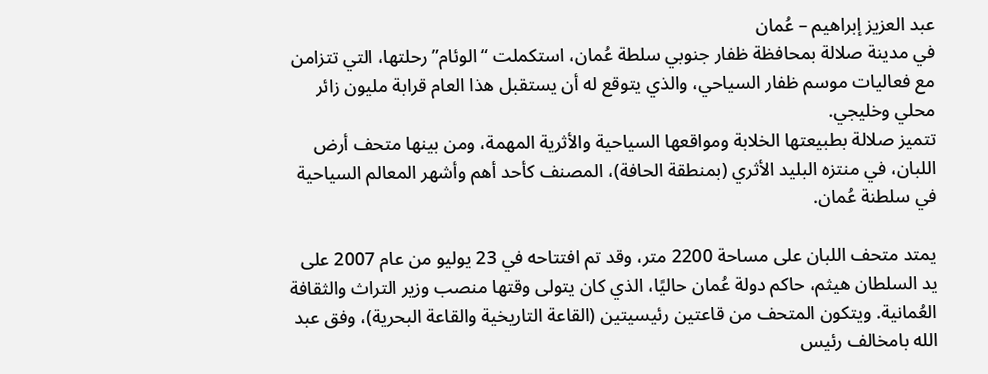عبد العزيز إبراهيم – عُمان
في مدينة صلالة بمحافظة ظفار جنوبي سلطة عُمان، استكملت “الوئام” رحلتها، التي تتزامن مع فعاليات موسم ظفار السياحي، والذي يتوقع له أن يستقبل هذا العام قرابة مليون زائر محلي وخليجي.
تتميز صلالة بطبيعتها الخلابة ومواقعها السياحية والأثرية المهمة، ومن بينها متحف أرض اللبان، في منتزه البليد الأثري (بمنطقة الحافة)، المصنف كأحد أهم وأشهر المعالم السياحية في سلطنة عُمان.

يمتد متحف اللبان على مساحة 2200 متر، وقد تم افتتاحه في 23 يوليو من عام 2007 على يد السلطان هيثم، حاكم دولة عُمان حاليًا، الذي كان يتولى وقتها منصب وزير التراث والثقافة العُمانية. ويتكون المتحف من قاعتين رئيسيتين (القاعة التاريخية والقاعة البحرية)، وفق عبد الله بامخالف رئيس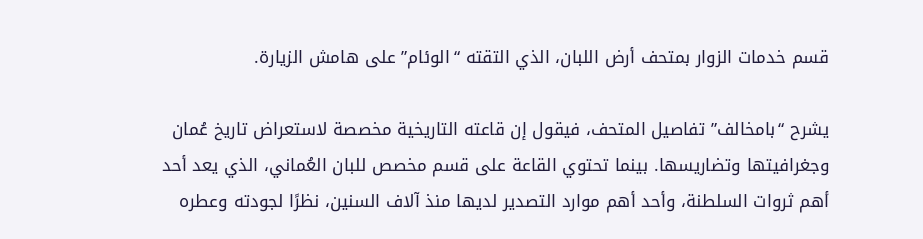قسم خدمات الزوار بمتحف أرض اللبان، الذي التقته “الوئام” على هامش الزيارة.

يشرح “بامخالف” تفاصيل المتحف، فيقول إن قاعته التاريخية مخصصة لاستعراض تاريخ عُمان وجغرافيتها وتضاريسها. بينما تحتوي القاعة على قسم مخصص للبان العُماني، الذي يعد أحد أهم ثروات السلطنة، وأحد أهم موارد التصدير لديها منذ آلاف السنين، نظرًا لجودته وعطره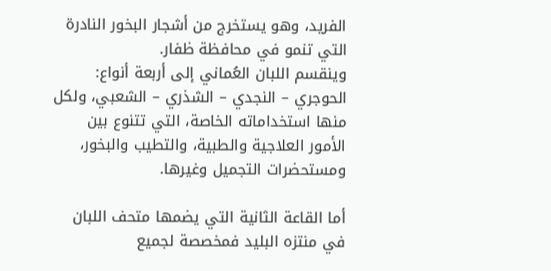الفريد، وهو يستخرج من أشجار البخور النادرة التي تنمو في محافظة ظفار.
وينقسم اللبان العُماني إلى أربعة أنواع: الحوجري – النجدي – الشذري – الشعبي، ولكل منها استخداماته الخاصة، التي تتنوع بين الأمور العلاجية والطبية، والتطيب والبخور، ومستحضرات التجميل وغيرها.

أما القاعة الثانية التي يضمها متحف اللبان في منتزه البليد فمخصصة لجميع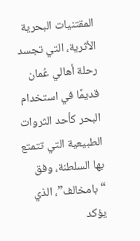المقتنيات البحرية الأثرية، التي تجسد رحلة أهالي عُمان قديمًا في استخدام البحر كأحد الثروات الطبيعية التي تتمتع بها السلطنة، وفق “بامخالف”، الذي يؤكد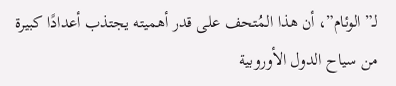لـ”الوئام”، أن هذا المُتحف على قدر أهميته يجتذب أعدادًا كبيرة من سياح الدول الأوروبية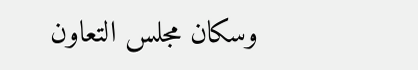وسكان مجلس التعاون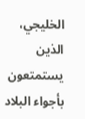الخليجي، الذين يستمتعون بأجواء البلاد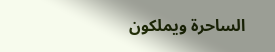الساحرة ويملكون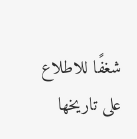شغفًا للاطلاع على تاريخها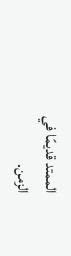الممتد قديمًا في الزمن.